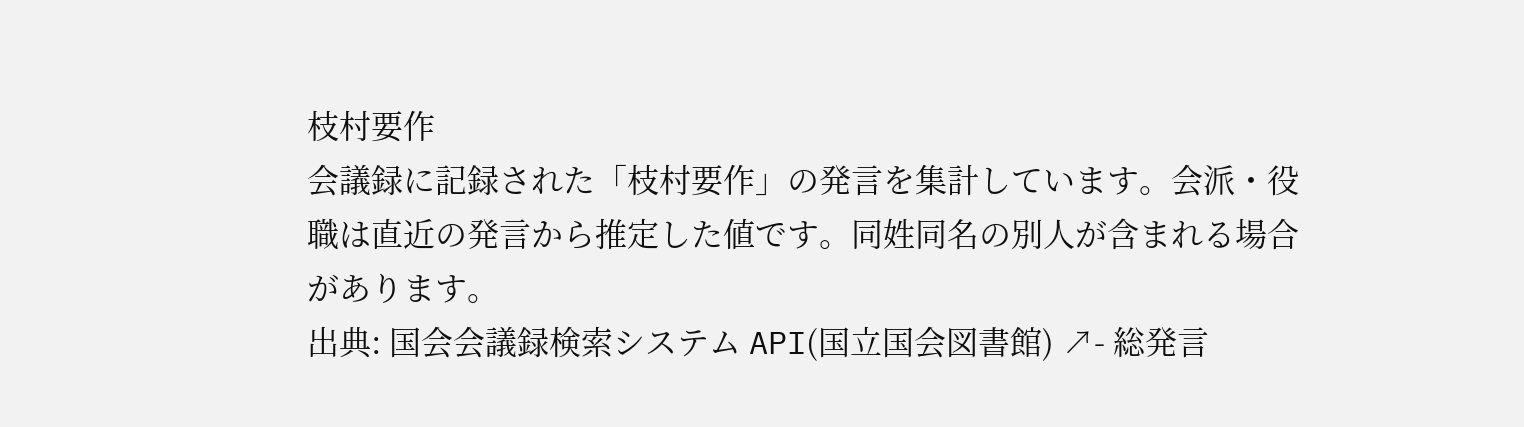枝村要作
会議録に記録された「枝村要作」の発言を集計しています。会派・役職は直近の発言から推定した値です。同姓同名の別人が含まれる場合があります。
出典: 国会会議録検索システム API(国立国会図書館) ↗- 総発言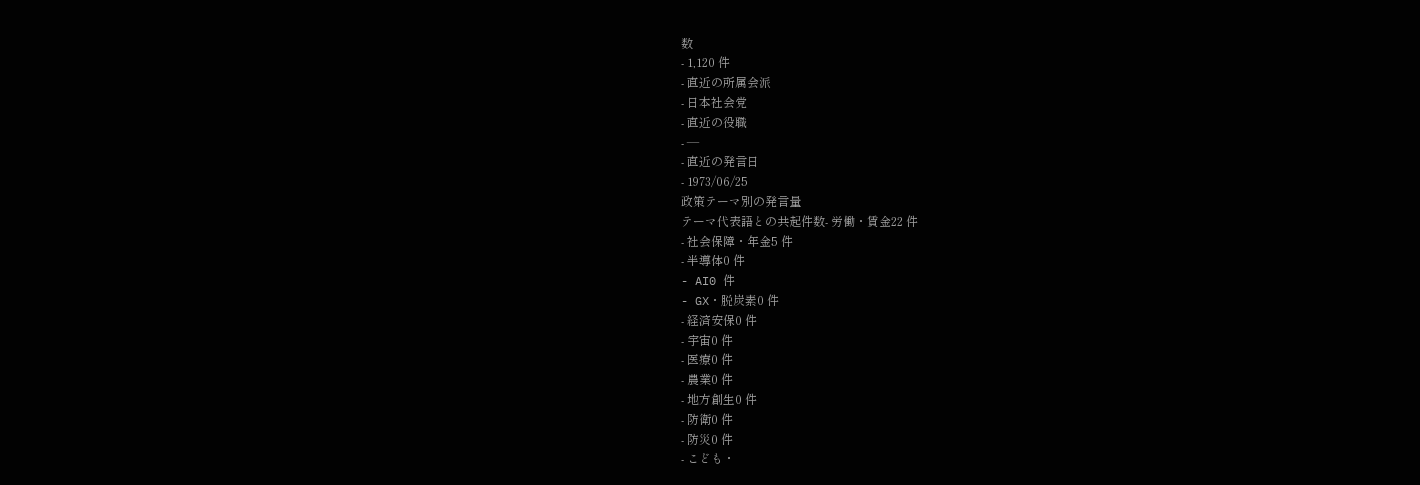数
- 1,120 件
- 直近の所属会派
- 日本社会党
- 直近の役職
- —
- 直近の発言日
- 1973/06/25
政策テーマ別の発言量
テーマ代表語との共起件数- 労働・賃金22 件
- 社会保障・年金5 件
- 半導体0 件
- AI0 件
- GX・脱炭素0 件
- 経済安保0 件
- 宇宙0 件
- 医療0 件
- 農業0 件
- 地方創生0 件
- 防衛0 件
- 防災0 件
- こども・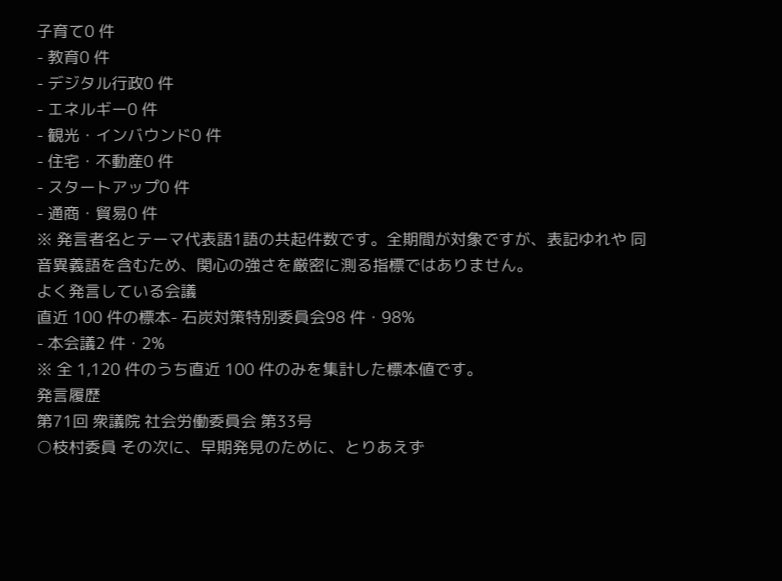子育て0 件
- 教育0 件
- デジタル行政0 件
- エネルギー0 件
- 観光・インバウンド0 件
- 住宅・不動産0 件
- スタートアップ0 件
- 通商・貿易0 件
※ 発言者名とテーマ代表語1語の共起件数です。全期間が対象ですが、表記ゆれや 同音異義語を含むため、関心の強さを厳密に測る指標ではありません。
よく発言している会議
直近 100 件の標本- 石炭対策特別委員会98 件・98%
- 本会議2 件・2%
※ 全 1,120 件のうち直近 100 件のみを集計した標本値です。
発言履歴
第71回 衆議院 社会労働委員会 第33号
○枝村委員 その次に、早期発見のために、とりあえず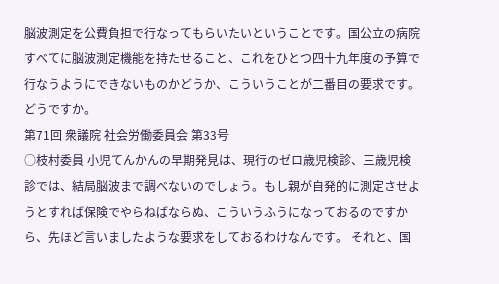脳波測定を公費負担で行なってもらいたいということです。国公立の病院すべてに脳波測定機能を持たせること、これをひとつ四十九年度の予算で行なうようにできないものかどうか、こういうことが二番目の要求です。どうですか。
第71回 衆議院 社会労働委員会 第33号
○枝村委員 小児てんかんの早期発見は、現行のゼロ歳児検診、三歳児検診では、結局脳波まで調べないのでしょう。もし親が自発的に測定させようとすれば保険でやらねばならぬ、こういうふうになっておるのですから、先ほど言いましたような要求をしておるわけなんです。 それと、国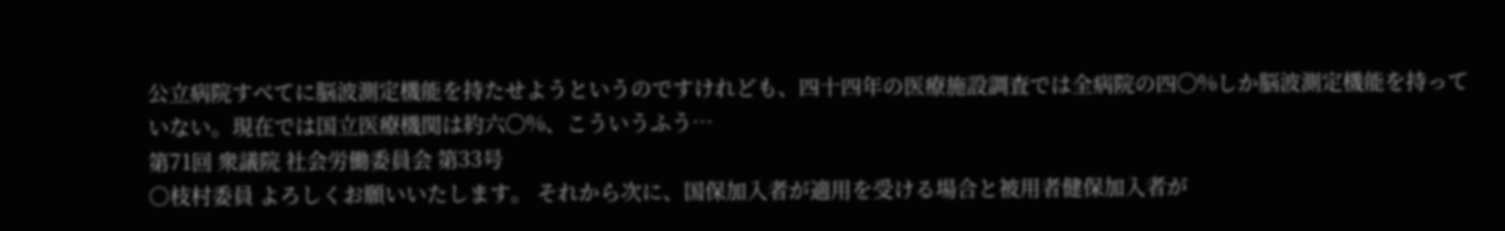公立病院すべてに脳波測定機能を持たせようというのですけれども、四十四年の医療施設調査では全病院の四〇%しか脳波測定機能を持っていない。現在では国立医療機関は約六〇%、こういうふう…
第71回 衆議院 社会労働委員会 第33号
○枝村委員 よろしくお願いいたします。 それから次に、国保加入者が適用を受ける場合と被用者健保加入者が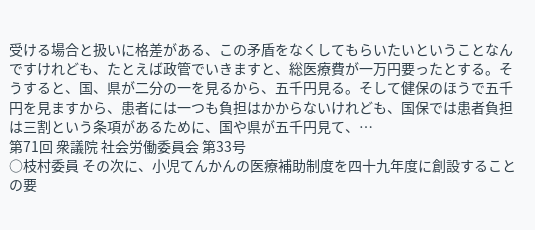受ける場合と扱いに格差がある、この矛盾をなくしてもらいたいということなんですけれども、たとえば政管でいきますと、総医療費が一万円要ったとする。そうすると、国、県が二分の一を見るから、五千円見る。そして健保のほうで五千円を見ますから、患者には一つも負担はかからないけれども、国保では患者負担は三割という条項があるために、国や県が五千円見て、…
第71回 衆議院 社会労働委員会 第33号
○枝村委員 その次に、小児てんかんの医療補助制度を四十九年度に創設することの要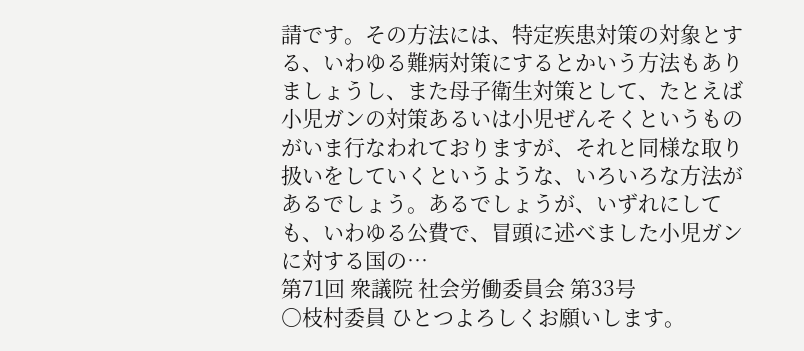請です。その方法には、特定疾患対策の対象とする、いわゆる難病対策にするとかいう方法もありましょうし、また母子衛生対策として、たとえば小児ガンの対策あるいは小児ぜんそくというものがいま行なわれておりますが、それと同様な取り扱いをしていくというような、いろいろな方法があるでしょう。あるでしょうが、いずれにしても、いわゆる公費で、冒頭に述べました小児ガンに対する国の…
第71回 衆議院 社会労働委員会 第33号
○枝村委員 ひとつよろしくお願いします。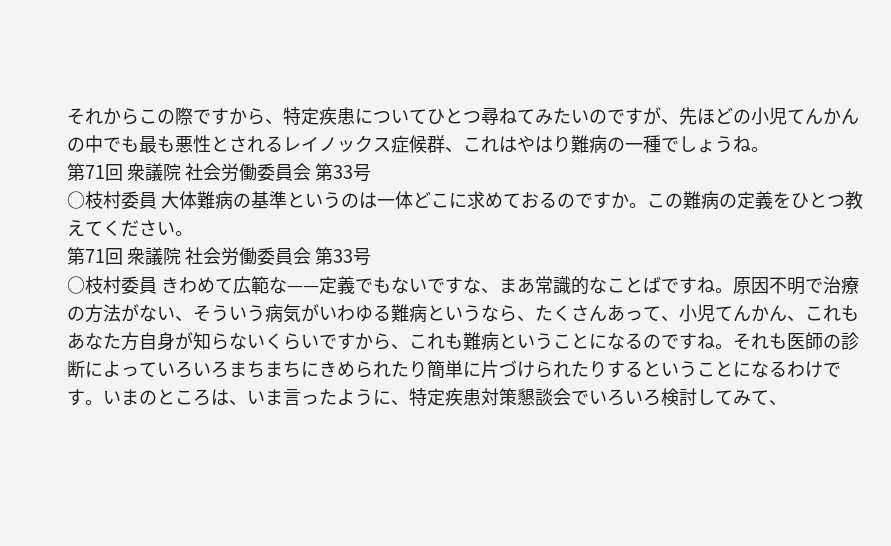それからこの際ですから、特定疾患についてひとつ尋ねてみたいのですが、先ほどの小児てんかんの中でも最も悪性とされるレイノックス症候群、これはやはり難病の一種でしょうね。
第71回 衆議院 社会労働委員会 第33号
○枝村委員 大体難病の基準というのは一体どこに求めておるのですか。この難病の定義をひとつ教えてください。
第71回 衆議院 社会労働委員会 第33号
○枝村委員 きわめて広範な——定義でもないですな、まあ常識的なことばですね。原因不明で治療の方法がない、そういう病気がいわゆる難病というなら、たくさんあって、小児てんかん、これもあなた方自身が知らないくらいですから、これも難病ということになるのですね。それも医師の診断によっていろいろまちまちにきめられたり簡単に片づけられたりするということになるわけです。いまのところは、いま言ったように、特定疾患対策懇談会でいろいろ検討してみて、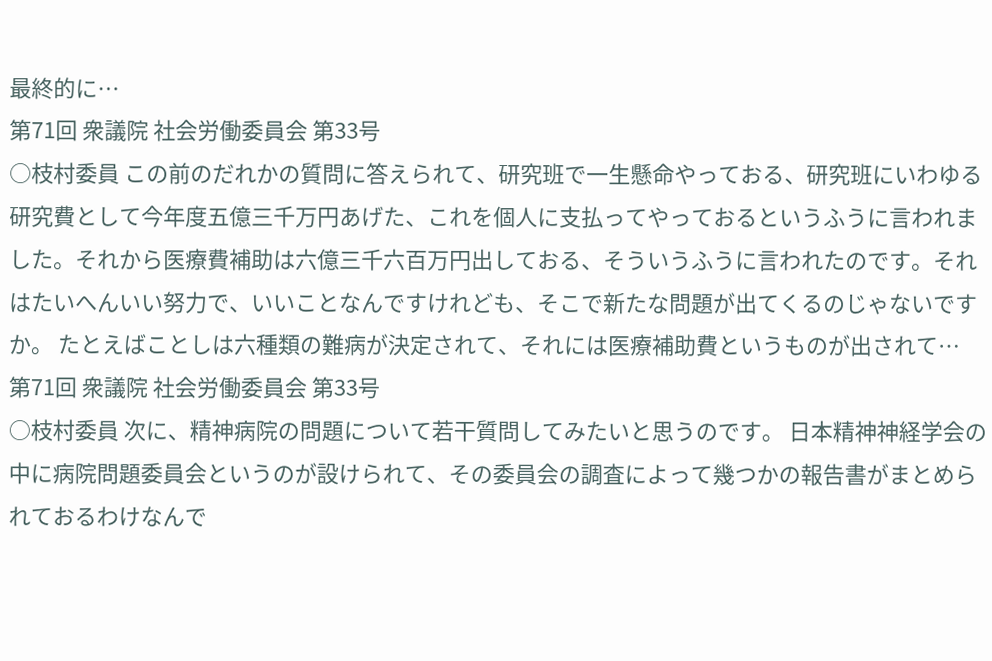最終的に…
第71回 衆議院 社会労働委員会 第33号
○枝村委員 この前のだれかの質問に答えられて、研究班で一生懸命やっておる、研究班にいわゆる研究費として今年度五億三千万円あげた、これを個人に支払ってやっておるというふうに言われました。それから医療費補助は六億三千六百万円出しておる、そういうふうに言われたのです。それはたいへんいい努力で、いいことなんですけれども、そこで新たな問題が出てくるのじゃないですか。 たとえばことしは六種類の難病が決定されて、それには医療補助費というものが出されて…
第71回 衆議院 社会労働委員会 第33号
○枝村委員 次に、精神病院の問題について若干質問してみたいと思うのです。 日本精神神経学会の中に病院問題委員会というのが設けられて、その委員会の調査によって幾つかの報告書がまとめられておるわけなんで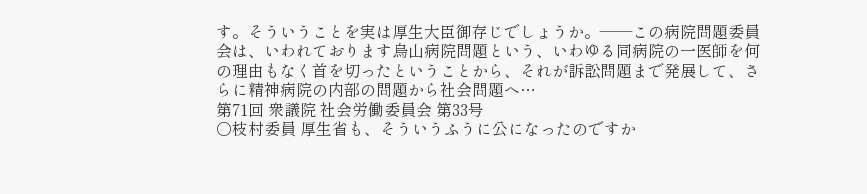す。そういうことを実は厚生大臣御存じでしょうか。——この病院問題委員会は、いわれております烏山病院問題という、いわゆる同病院の一医師を何の理由もなく首を切ったということから、それが訴訟問題まで発展して、さらに精神病院の内部の問題から社会問題へ…
第71回 衆議院 社会労働委員会 第33号
○枝村委員 厚生省も、そういうふうに公になったのですか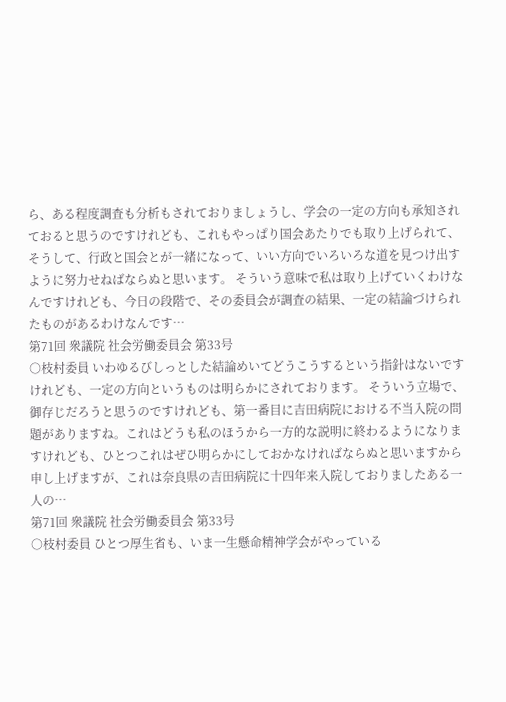ら、ある程度調査も分析もされておりましょうし、学会の一定の方向も承知されておると思うのですけれども、これもやっぱり国会あたりでも取り上げられて、そうして、行政と国会とが一緒になって、いい方向でいろいろな道を見つけ出すように努力せねばならぬと思います。 そういう意味で私は取り上げていくわけなんですけれども、今日の段階で、その委員会が調査の結果、一定の結論づけられたものがあるわけなんです…
第71回 衆議院 社会労働委員会 第33号
○枝村委員 いわゆるびしっとした結論めいてどうこうするという指針はないですけれども、一定の方向というものは明らかにされております。 そういう立場で、御存じだろうと思うのですけれども、第一番目に吉田病院における不当入院の問題がありますね。これはどうも私のほうから一方的な説明に終わるようになりますけれども、ひとつこれはぜひ明らかにしておかなければならぬと思いますから申し上げますが、これは奈良県の吉田病院に十四年来入院しておりましたある一人の…
第71回 衆議院 社会労働委員会 第33号
○枝村委員 ひとつ厚生省も、いま一生懸命精神学会がやっている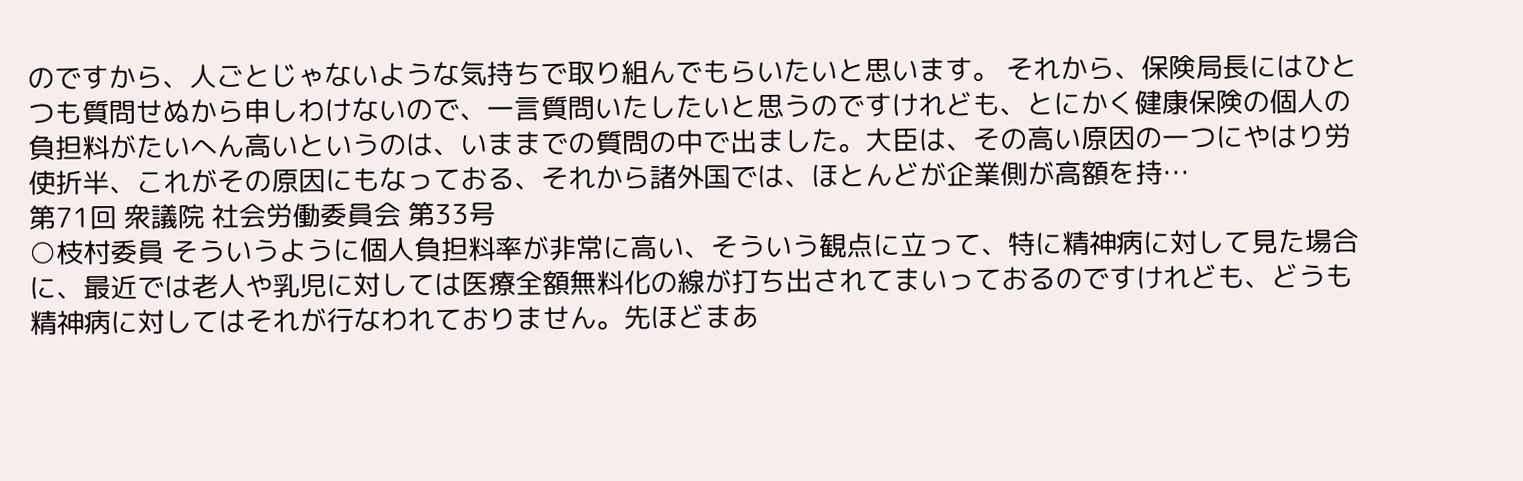のですから、人ごとじゃないような気持ちで取り組んでもらいたいと思います。 それから、保険局長にはひとつも質問せぬから申しわけないので、一言質問いたしたいと思うのですけれども、とにかく健康保険の個人の負担料がたいへん高いというのは、いままでの質問の中で出ました。大臣は、その高い原因の一つにやはり労使折半、これがその原因にもなっておる、それから諸外国では、ほとんどが企業側が高額を持…
第71回 衆議院 社会労働委員会 第33号
○枝村委員 そういうように個人負担料率が非常に高い、そういう観点に立って、特に精神病に対して見た場合に、最近では老人や乳児に対しては医療全額無料化の線が打ち出されてまいっておるのですけれども、どうも精神病に対してはそれが行なわれておりません。先ほどまあ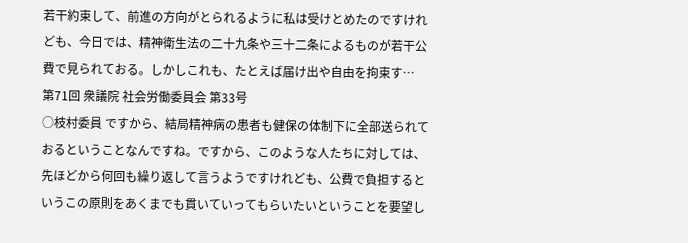若干約束して、前進の方向がとられるように私は受けとめたのですけれども、今日では、精神衛生法の二十九条や三十二条によるものが若干公費で見られておる。しかしこれも、たとえば届け出や自由を拘束す…
第71回 衆議院 社会労働委員会 第33号
○枝村委員 ですから、結局精神病の患者も健保の体制下に全部送られておるということなんですね。ですから、このような人たちに対しては、先ほどから何回も繰り返して言うようですけれども、公費で負担するというこの原則をあくまでも貫いていってもらいたいということを要望し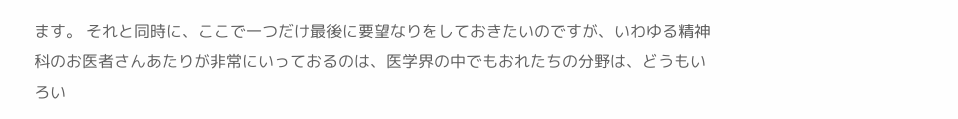ます。 それと同時に、ここで一つだけ最後に要望なりをしておきたいのですが、いわゆる精神科のお医者さんあたりが非常にいっておるのは、医学界の中でもおれたちの分野は、どうもいろい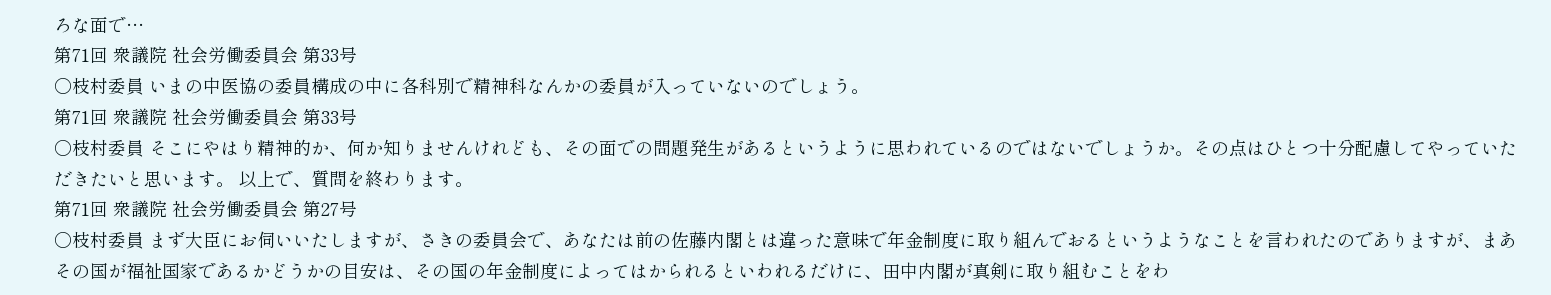ろな面で…
第71回 衆議院 社会労働委員会 第33号
○枝村委員 いまの中医協の委員構成の中に各科別で精神科なんかの委員が入っていないのでしょう。
第71回 衆議院 社会労働委員会 第33号
○枝村委員 そこにやはり精神的か、何か知りませんけれども、その面での問題発生があるというように思われているのではないでしょうか。その点はひとつ十分配慮してやっていただきたいと思います。 以上で、質問を終わります。
第71回 衆議院 社会労働委員会 第27号
○枝村委員 まず大臣にお伺いいたしますが、さきの委員会で、あなたは前の佐藤内閣とは違った意味で年金制度に取り組んでおるというようなことを言われたのでありますが、まあその国が福祉国家であるかどうかの目安は、その国の年金制度によってはかられるといわれるだけに、田中内閣が真剣に取り組むことをわ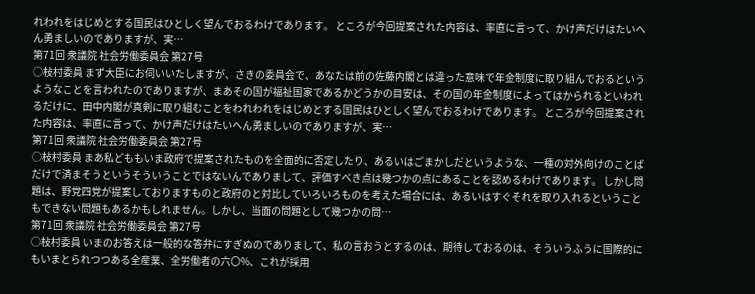れわれをはじめとする国民はひとしく望んでおるわけであります。 ところが今回提案された内容は、率直に言って、かけ声だけはたいへん勇ましいのでありますが、実…
第71回 衆議院 社会労働委員会 第27号
○枝村委員 まず大臣にお伺いいたしますが、さきの委員会で、あなたは前の佐藤内閣とは違った意味で年金制度に取り組んでおるというようなことを言われたのでありますが、まあその国が福祉国家であるかどうかの目安は、その国の年金制度によってはかられるといわれるだけに、田中内閣が真剣に取り組むことをわれわれをはじめとする国民はひとしく望んでおるわけであります。 ところが今回提案された内容は、率直に言って、かけ声だけはたいへん勇ましいのでありますが、実…
第71回 衆議院 社会労働委員会 第27号
○枝村委員 まあ私どももいま政府で提案されたものを全面的に否定したり、あるいはごまかしだというような、一種の対外向けのことばだけで済まそうというそういうことではないんでありまして、評価すべき点は幾つかの点にあることを認めるわけであります。 しかし問題は、野党四党が提案しておりますものと政府のと対比していろいろものを考えた場合には、あるいはすぐそれを取り入れるということもできない問題もあるかもしれません。しかし、当面の問題として幾つかの問…
第71回 衆議院 社会労働委員会 第27号
○枝村委員 いまのお答えは一般的な答弁にすぎぬのでありまして、私の言おうとするのは、期待しておるのは、そういうふうに国際的にもいまとられつつある全産業、全労働者の六〇%、これが採用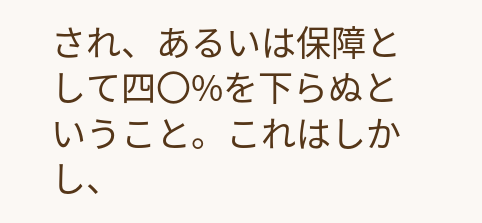され、あるいは保障として四〇%を下らぬということ。これはしかし、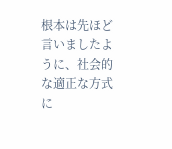根本は先ほど言いましたように、社会的な適正な方式に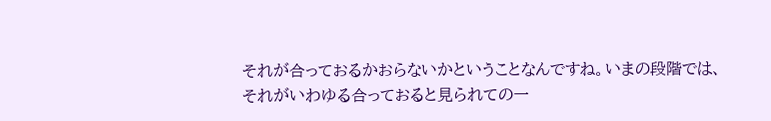それが合っておるかおらないかということなんですね。いまの段階では、それがいわゆる合っておると見られての一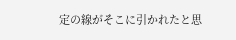定の線がそこに引かれたと思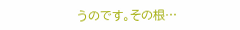うのです。その根…